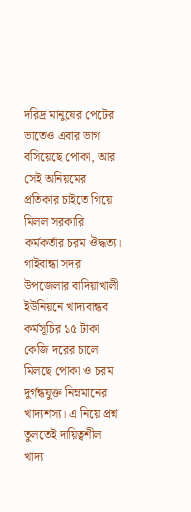দরিদ্র মানুষের পেটের ভাতেও এবার ভাগ বসিয়েছে পোকা, আর সেই অনিয়মের প্রতিকার চাইতে গিয়ে মিলল সরকারি কর্মকর্তার চরম ঔদ্ধত্য। গাইবান্ধা সদর উপজেলার বাদিয়াখালী ইউনিয়নে খাদ্যবান্ধব কর্মসূচির ১৫ টাকা কেজি দরের চালে মিলছে পোকা ও চরম দুর্গন্ধযুক্ত নিম্নমানের খাদ্যশস্য। এ নিয়ে প্রশ্ন তুলতেই দায়িত্বশীল খাদ্য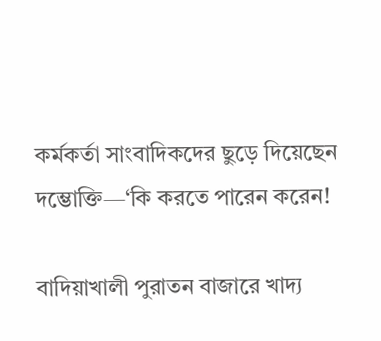কর্মকর্তা সাংবাদিকদের ছুড়ে দিয়েছেন দম্ভোক্তি—‘কি করতে পারেন করেন!

বাদিয়াখালী পুরাতন বাজারে খাদ্য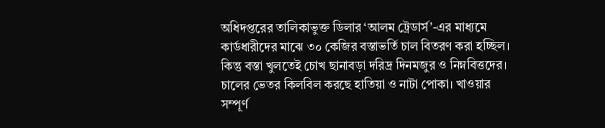অধিদপ্তরের তালিকাভুক্ত ডিলার ‘আলম ট্রেডার্স’-এর মাধ্যমে কার্ডধারীদের মাঝে ৩০ কেজির বস্তাভর্তি চাল বিতরণ করা হচ্ছিল। কিন্তু বস্তা খুলতেই চোখ ছানাবড়া দরিদ্র দিনমজুর ও নিম্নবিত্তদের। চালের ভেতর কিলবিল করছে হাতিয়া ও নাটা পোকা। খাওয়ার সম্পূর্ণ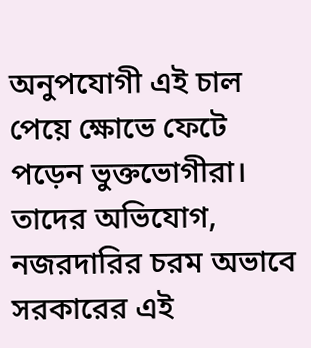অনুপযোগী এই চাল পেয়ে ক্ষোভে ফেটে পড়েন ভুক্তভোগীরা। তাদের অভিযোগ, নজরদারির চরম অভাবে সরকারের এই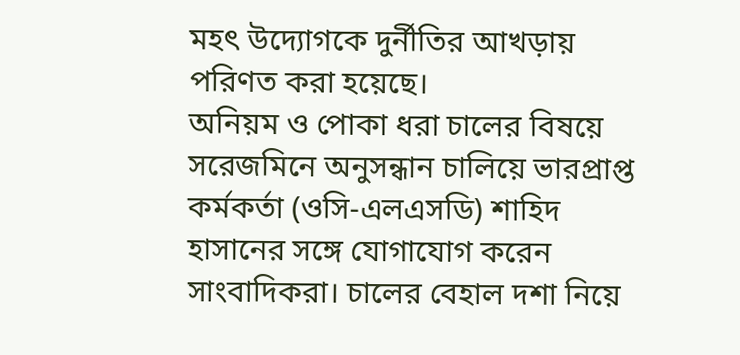মহৎ উদ্যোগকে দুর্নীতির আখড়ায় পরিণত করা হয়েছে।
অনিয়ম ও পোকা ধরা চালের বিষয়ে সরেজমিনে অনুসন্ধান চালিয়ে ভারপ্রাপ্ত কর্মকর্তা (ওসি-এলএসডি) শাহিদ হাসানের সঙ্গে যোগাযোগ করেন সাংবাদিকরা। চালের বেহাল দশা নিয়ে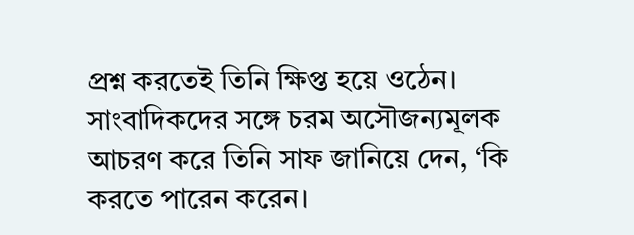প্রশ্ন করতেই তিনি ক্ষিপ্ত হয়ে ওঠেন। সাংবাদিকদের সঙ্গে চরম অসৌজন্যমূলক আচরণ করে তিনি সাফ জানিয়ে দেন, ‘কি করতে পারেন করেন।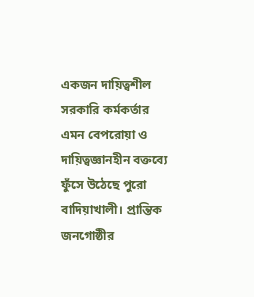একজন দায়িত্বশীল সরকারি কর্মকর্তার এমন বেপরোয়া ও দায়িত্বজ্ঞানহীন বক্তব্যে ফুঁসে উঠেছে পুরো বাদিয়াখালী। প্রান্তিক জনগোষ্ঠীর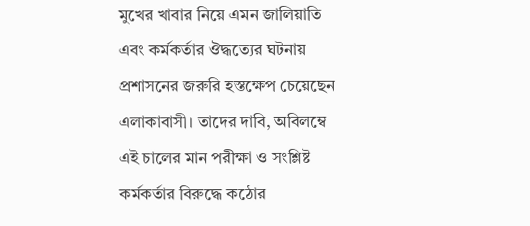মুখের খাবার নিয়ে এমন জালিয়াতি এবং কর্মকর্তার ঔদ্ধত্যের ঘটনায় প্রশাসনের জরুরি হস্তক্ষেপ চেয়েছেন এলাকাবাসী। তাদের দাবি, অবিলম্বে এই চালের মান পরীক্ষা ও সংশ্লিষ্ট কর্মকর্তার বিরুদ্ধে কঠোর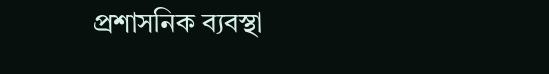প্রশাসনিক ব্যবস্থা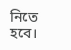নিতে হবে।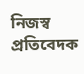নিজস্ব প্রতিবেদক